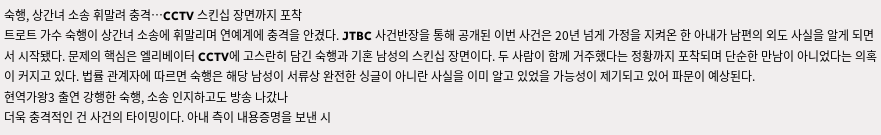숙행, 상간녀 소송 휘말려 충격…CCTV 스킨십 장면까지 포착
트로트 가수 숙행이 상간녀 소송에 휘말리며 연예계에 충격을 안겼다. JTBC 사건반장을 통해 공개된 이번 사건은 20년 넘게 가정을 지켜온 한 아내가 남편의 외도 사실을 알게 되면서 시작됐다. 문제의 핵심은 엘리베이터 CCTV에 고스란히 담긴 숙행과 기혼 남성의 스킨십 장면이다. 두 사람이 함께 거주했다는 정황까지 포착되며 단순한 만남이 아니었다는 의혹이 커지고 있다. 법률 관계자에 따르면 숙행은 해당 남성이 서류상 완전한 싱글이 아니란 사실을 이미 알고 있었을 가능성이 제기되고 있어 파문이 예상된다.
현역가왕3 출연 강행한 숙행, 소송 인지하고도 방송 나갔나
더욱 충격적인 건 사건의 타이밍이다. 아내 측이 내용증명을 보낸 시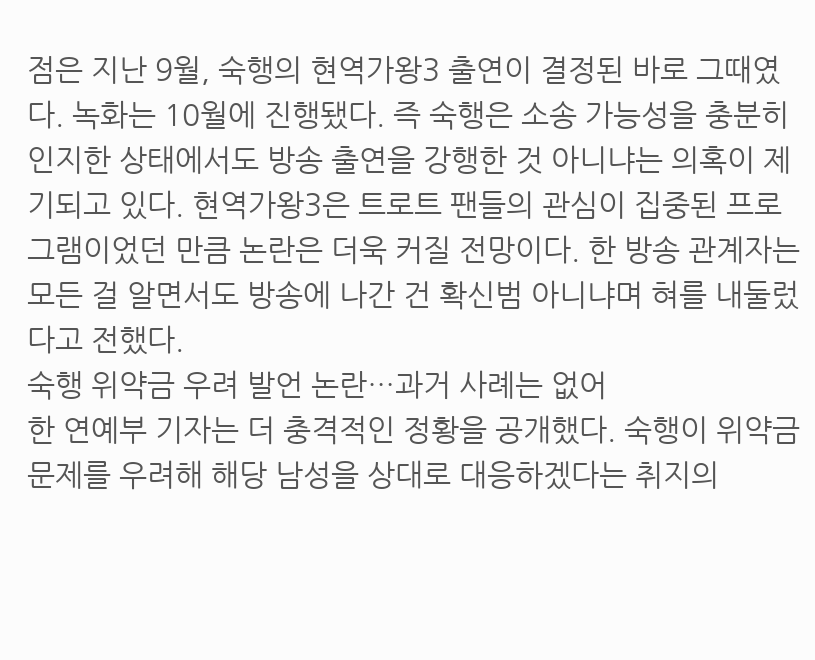점은 지난 9월, 숙행의 현역가왕3 출연이 결정된 바로 그때였다. 녹화는 10월에 진행됐다. 즉 숙행은 소송 가능성을 충분히 인지한 상태에서도 방송 출연을 강행한 것 아니냐는 의혹이 제기되고 있다. 현역가왕3은 트로트 팬들의 관심이 집중된 프로그램이었던 만큼 논란은 더욱 커질 전망이다. 한 방송 관계자는 모든 걸 알면서도 방송에 나간 건 확신범 아니냐며 혀를 내둘렀다고 전했다.
숙행 위약금 우려 발언 논란…과거 사례는 없어
한 연예부 기자는 더 충격적인 정황을 공개했다. 숙행이 위약금 문제를 우려해 해당 남성을 상대로 대응하겠다는 취지의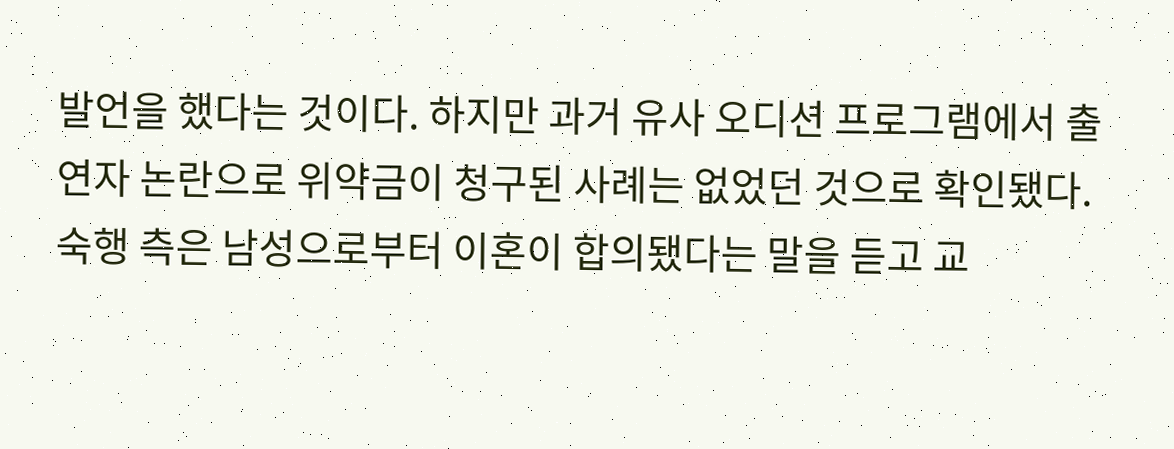발언을 했다는 것이다. 하지만 과거 유사 오디션 프로그램에서 출연자 논란으로 위약금이 청구된 사례는 없었던 것으로 확인됐다. 숙행 측은 남성으로부터 이혼이 합의됐다는 말을 듣고 교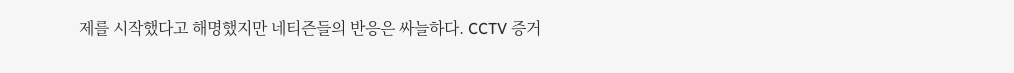제를 시작했다고 해명했지만 네티즌들의 반응은 싸늘하다. CCTV 증거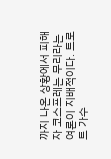까지 나온 상황에서 피해자 코스프레는 무리라는 여론이 지배적이다. 트로트 가수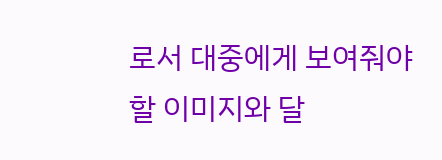로서 대중에게 보여줘야 할 이미지와 달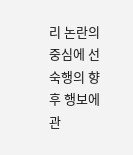리 논란의 중심에 선 숙행의 향후 행보에 관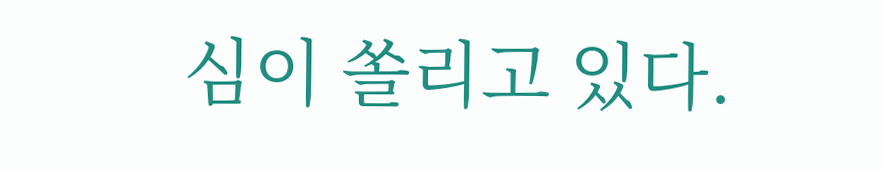심이 쏠리고 있다.